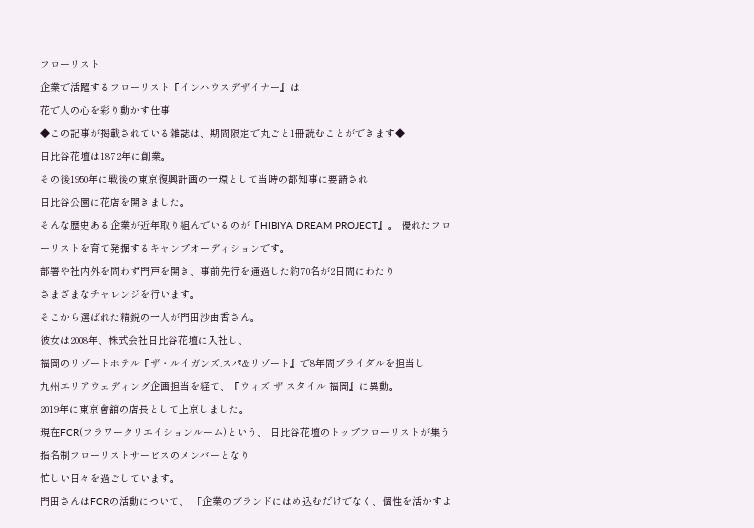フローリスト
企業で活躍するフローリスト『インハウスデザイナー』は
花で人の心を彩り動かす仕事
◆この記事が掲載されている雑誌は、期間限定で丸ごと1冊読むことができます◆
日比谷花壇は1872年に創業。
その後1950年に戦後の東京復興計画の一環として当時の都知事に要請され
日比谷公園に花店を開きました。
そんな歴史ある企業が近年取り組んでいるのが『HIBIYA DREAM PROJECT』。 優れたフローリストを育て発掘するキャンプオーディションです。
部署や社内外を問わず門戸を開き、事前先行を通過した約70名が2日間にわたり
さまざまなチャレンジを行います。
そこから選ばれた精鋭の一人が門田沙由香さん。
彼女は2008年、株式会社日比谷花壇に入社し、
福岡のリゾートホテル『ザ・ルイガンズ.スパ&リゾート』で8年間ブライダルを担当し
九州エリアウェディング企画担当を経て、『ウィズ ザ スタイル 福岡』に異動。
2019年に東京會舘の店長として上京しました。
現在FCR(フラワークリエイションルーム)という、 日比谷花壇のトップフローリストが集う指名制フローリストサービスのメンバーとなり
忙しい日々を過ごしています。
門田さんはFCRの活動について、 「企業のブランドにはめ込むだけでなく、個性を活かすよ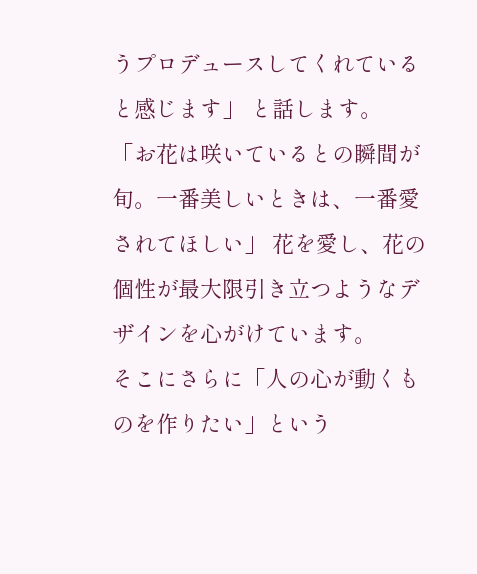うプロデュースしてくれていると感じます」 と話します。
「お花は咲いているとの瞬間が旬。一番美しいときは、一番愛されてほしい」 花を愛し、花の個性が最大限引き立つようなデザインを心がけています。
そこにさらに「人の心が動くものを作りたい」という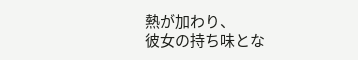熱が加わり、
彼女の持ち味とな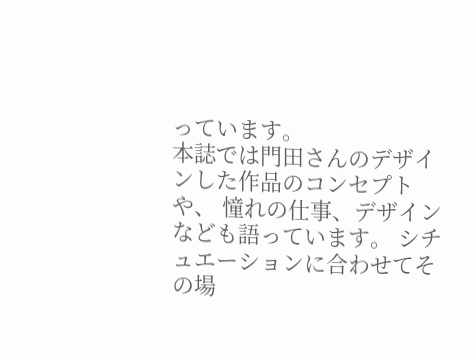っています。
本誌では門田さんのデザインした作品のコンセプトや、 憧れの仕事、デザインなども語っています。 シチュエーションに合わせてその場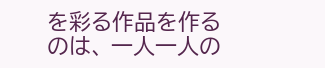を彩る作品を作るのは、 一人一人の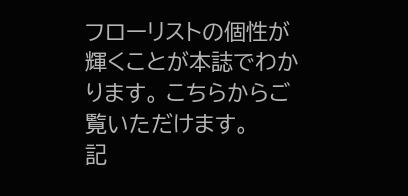フローリストの個性が輝くことが本誌でわかります。 こちらからご覧いただけます。
記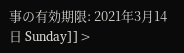事の有効期限: 2021年3月14日 Sunday]]>